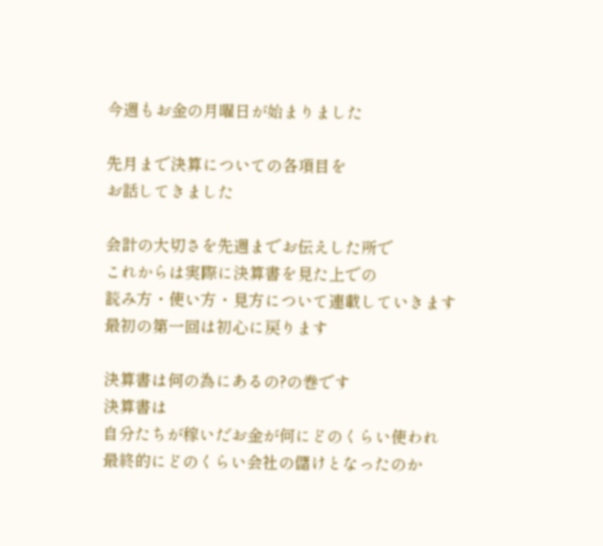今週もお金の月曜日が始まりました

先月まで決算についての各項目を
お話してきました

会計の大切さを先週までお伝えした所で
これからは実際に決算書を見た上での
読み方・使い方・見方について連載していきます
最初の第一回は初心に戻ります

決算書は何の為にあるの?の巻です
決算書は
自分たちが稼いだお金が何にどのくらい使われ
最終的にどのくらい会社の儲けとなったのか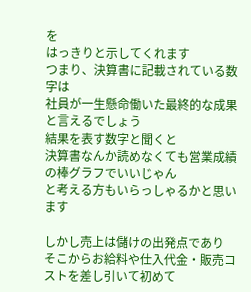を
はっきりと示してくれます
つまり、決算書に記載されている数字は
社員が一生懸命働いた最終的な成果と言えるでしょう
結果を表す数字と聞くと
決算書なんか読めなくても営業成績の棒グラフでいいじゃん
と考える方もいらっしゃるかと思います

しかし売上は儲けの出発点であり
そこからお給料や仕入代金・販売コストを差し引いて初めて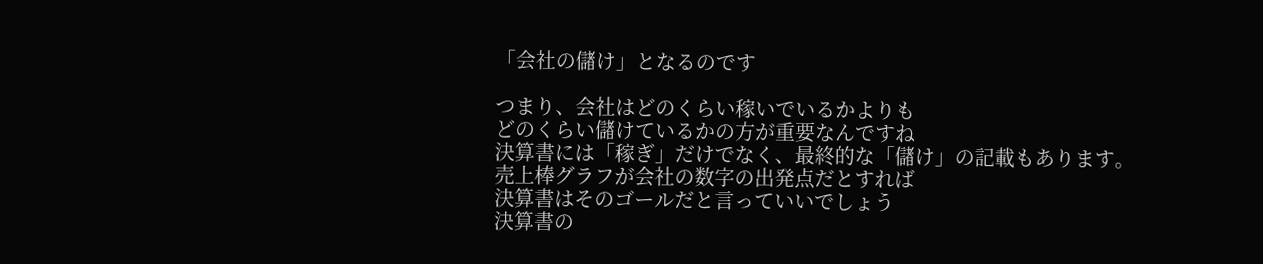「会社の儲け」となるのです

つまり、会社はどのくらい稼いでいるかよりも
どのくらい儲けているかの方が重要なんですね
決算書には「稼ぎ」だけでなく、最終的な「儲け」の記載もあります。
売上棒グラフが会社の数字の出発点だとすれば
決算書はそのゴールだと言っていいでしょう
決算書の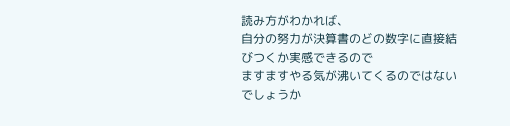読み方がわかれば、
自分の努力が決算書のどの数字に直接結びつくか実感できるので
ますますやる気が沸いてくるのではないでしょうか